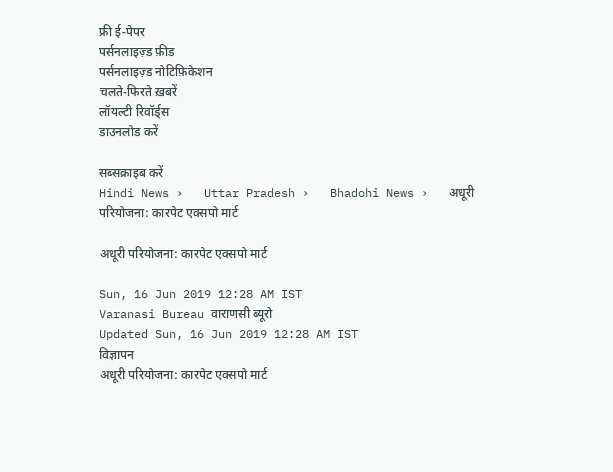फ्री ई-पेपर
पर्सनलाइज़्ड फ़ीड
पर्सनलाइज़्ड नोटिफ़िकेशन
चलते-फिरते ख़बरें
लॉयल्टी रिवॉर्ड्स
डाउनलोड करें

सब्सक्राइब करें
Hindi News ›   Uttar Pradesh ›   Bhadohi News ›   अधूरी परियोजना: कारपेट एक्सपो मार्ट

अधूरी परियोजना: कारपेट एक्सपो मार्ट

Sun, 16 Jun 2019 12:28 AM IST
Varanasi Bureau वाराणसी ब्यूरो
Updated Sun, 16 Jun 2019 12:28 AM IST
विज्ञापन
अधूरी परियोजना: कारपेट एक्सपो मार्ट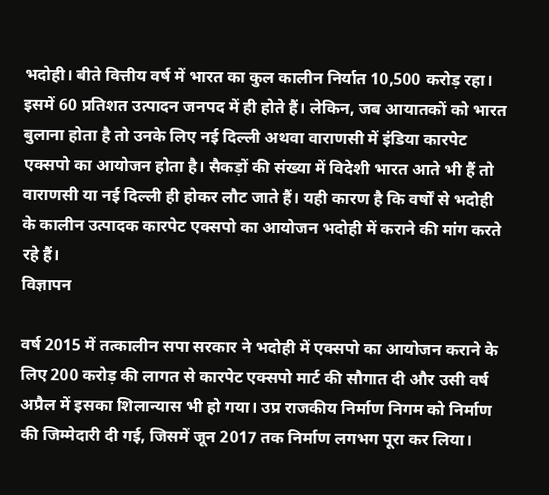भदोही। बीते वित्तीय वर्ष में भारत का कुल कालीन निर्यात 10,500 करोड़ रहा। इसमें 60 प्रतिशत उत्पादन जनपद में ही होते हैं। लेकिन, जब आयातकों को भारत बुलाना होता है तो उनके लिए नई दिल्ली अथवा वाराणसी में इंडिया कारपेट एक्सपो का आयोजन होता है। सैकड़ों की संख्या में विदेशी भारत आते भी हैं तो वाराणसी या नई दिल्ली ही होकर लौट जाते हैं। यही कारण है कि वर्षों से भदोही के कालीन उत्पादक कारपेट एक्सपो का आयोजन भदोही में कराने की मांग करते रहे हैं।
विज्ञापन

वर्ष 2015 में तत्कालीन सपा सरकार ने भदोही में एक्सपो का आयोजन कराने के लिए 200 करोड़ की लागत से कारपेट एक्सपो मार्ट की सौगात दी और उसी वर्ष अप्रैल में इसका शिलान्यास भी हो गया। उप्र राजकीय निर्माण निगम को निर्माण की जिम्मेदारी दी गई, जिसमें जून 2017 तक निर्माण लगभग पूरा कर लिया।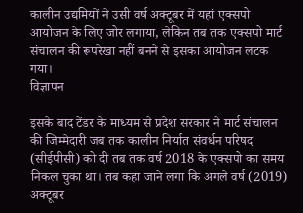कालीन उद्यमियों ने उसी वर्ष अक्टूबर में यहां एक्सपो आयोजन के लिए जोर लगाया, लेकिन तब तक एक्सपो मार्ट संचालन की रूपरेखा नहीं बनने से इसका आयोजन लटक गया।
विज्ञापन

इसके बाद टेंडर के माध्यम से प्रदेश सरकार ने मार्ट संचालन की जिम्मेदारी जब तक कालीन निर्यात संवर्धन परिषद (सीईपीसी) को दी तब तक वर्ष 2018 के एक्सपो का समय निकल चुका था। तब कहा जाने लगा कि अगले वर्ष (2019) अक्टूबर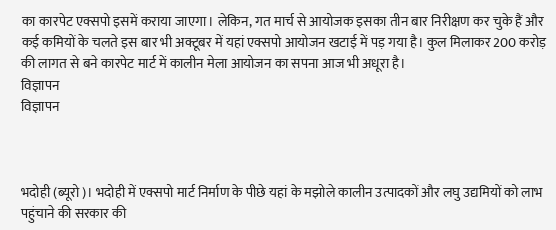का कारपेट एक्सपो इसमें कराया जाएगा। लेकिन, गत मार्च से आयोजक इसका तीन बार निरीक्षण कर चुके हैं और कई कमियों के चलते इस बार भी अक्टूबर में यहां एक्सपो आयोजन खटाई में पड़ गया है। कुल मिलाकर 200 करोड़ की लागत से बने कारपेट मार्ट में कालीन मेला आयोजन का सपना आज भी अधूरा है।
विज्ञापन
विज्ञापन



भदोही (ब्यूरो)। भदोही में एक्सपो मार्ट निर्माण के पीछे यहां के मझोले कालीन उत्पादकों और लघु उद्यमियों को लाभ पहुंचाने की सरकार की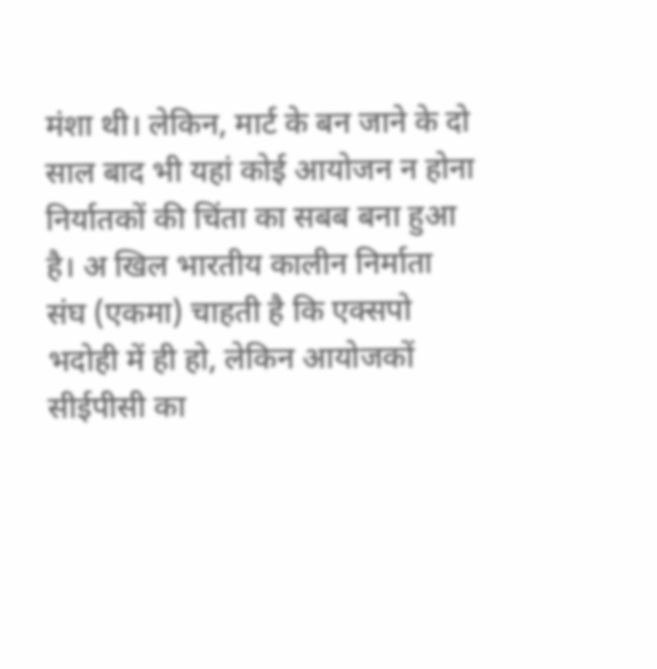मंशा थी। लेकिन, मार्ट के बन जाने के दो साल बाद भी यहां कोई आयोजन न होना निर्यातकों की चिंता का सबब बना हुआ है। अ खिल भारतीय कालीन निर्माता संघ (एकमा) चाहती है कि एक्सपो भदोही में ही हो, लेकिन आयोजकों सीईपीसी का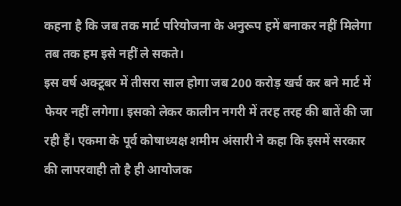कहना है कि जब तक मार्ट परियोजना के अनुरूप हमें बनाकर नहीं मिलेगा तब तक हम इसे नहीं ले सकते।
इस वर्ष अक्टूबर में तीसरा साल होगा जब 200 करोड़ खर्च कर बने मार्ट में फेयर नहीं लगेगा। इसको लेकर कालीन नगरी में तरह तरह की बातें की जा रही हैं। एकमा के पूर्व कोषाध्यक्ष शमीम अंसारी ने कहा कि इसमें सरकार की लापरवाही तो है ही आयोजक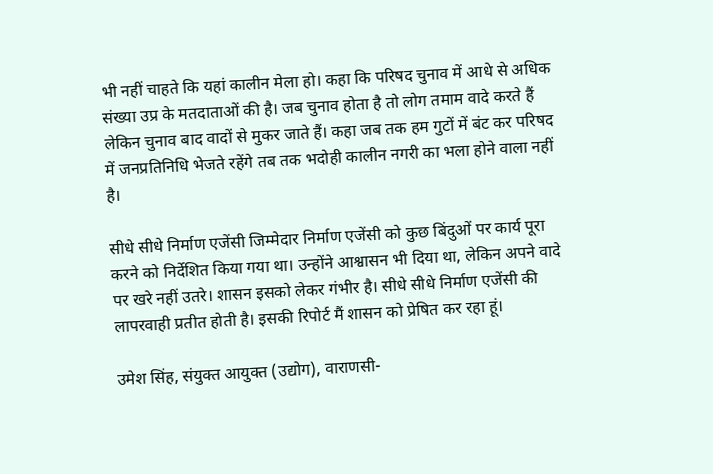भी नहीं चाहते कि यहां कालीन मेला हो। कहा कि परिषद चुनाव में आधे से अधिक संख्या उप्र के मतदाताओं की है। जब चुनाव होता है तो लोग तमाम वादे करते हैं लेकिन चुनाव बाद वादों से मुकर जाते हैं। कहा जब तक हम गुटों में बंट कर परिषद में जनप्रतिनिधि भेजते रहेंगे तब तक भदोही कालीन नगरी का भला होने वाला नहीं है।

सीधे सीधे निर्माण एजेंसी जिम्मेदार निर्माण एजेंसी को कुछ बिंदुओं पर कार्य पूरा करने को निर्देशित किया गया था। उन्होंने आश्वासन भी दिया था, लेकिन अपने वादे पर खरे नहीं उतरे। शासन इसको लेकर गंभीर है। सीधे सीधे निर्माण एजेंसी की लापरवाही प्रतीत होती है। इसकी रिपोर्ट मैं शासन को प्रेषित कर रहा हूं।

उमेश सिंह, संयुक्त आयुक्त (उद्योग), वाराणसी-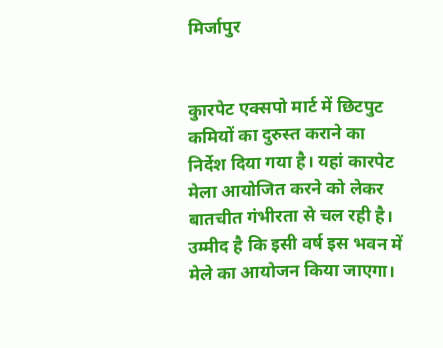मिर्जापुर


कुारपेट एक्सपो मार्ट में छिटपुट कमियों का दुरुस्त कराने का निर्देश दिया गया है। यहां कारपेट मेला आयोजित करने को लेकर बातचीत गंभीरता से चल रही है। उम्मीद है कि इसी वर्ष इस भवन में मेले का आयोजन किया जाएगा।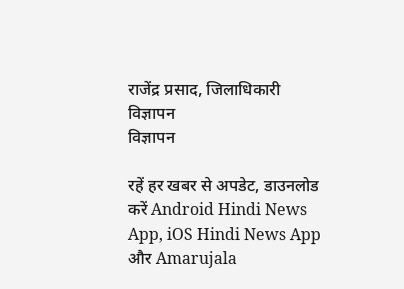राजेंद्र प्रसाद, जिलाधिकारी
विज्ञापन
विज्ञापन

रहें हर खबर से अपडेट, डाउनलोड करें Android Hindi News App, iOS Hindi News App और Amarujala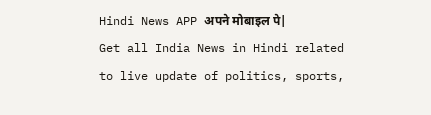Hindi News APP अपने मोबाइल पे|
Get all India News in Hindi related to live update of politics, sports,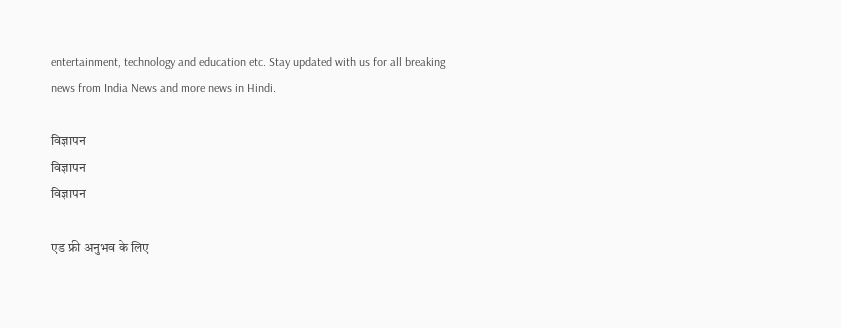entertainment, technology and education etc. Stay updated with us for all breaking news from India News and more news in Hindi.

विज्ञापन
विज्ञापन
विज्ञापन

एड फ्री अनुभव के लिए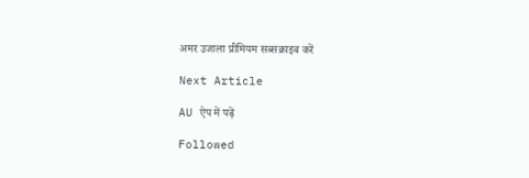अमर उजाला प्रीमियम सब्सक्राइब करें

Next Article

AU ऐप में पढ़ें

Followed